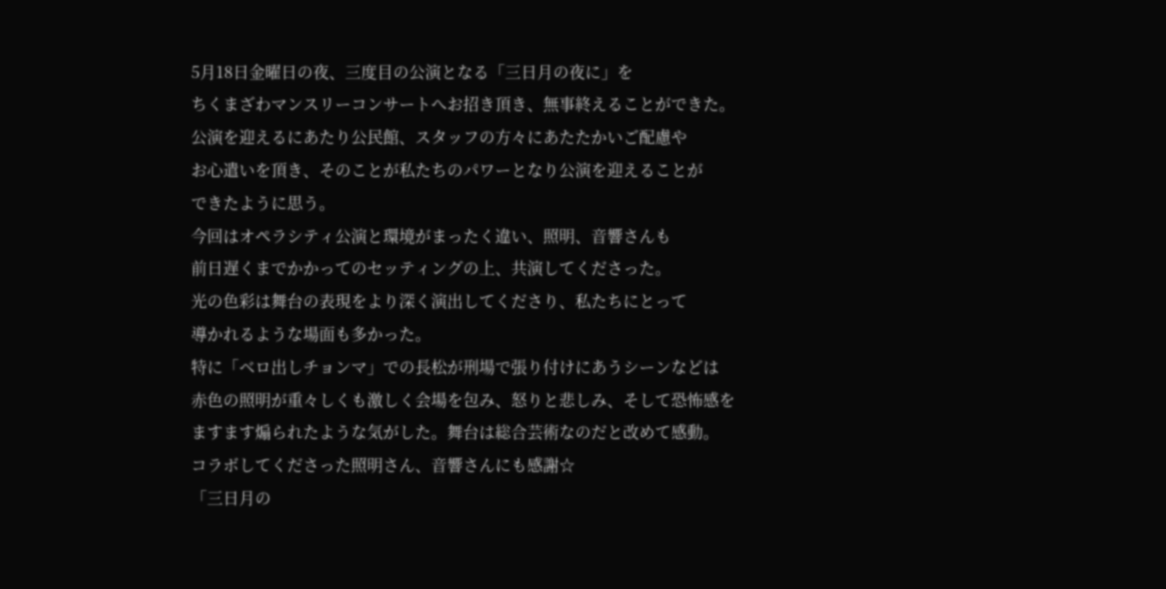5月18日金曜日の夜、三度目の公演となる「三日月の夜に」を
ちくまざわマンスリーコンサートへお招き頂き、無事終えることができた。
公演を迎えるにあたり公民館、スタッフの方々にあたたかいご配慮や
お心遣いを頂き、そのことが私たちのパワーとなり公演を迎えることが
できたように思う。
今回はオペラシティ公演と環境がまったく違い、照明、音響さんも
前日遅くまでかかってのセッティングの上、共演してくださった。
光の色彩は舞台の表現をより深く演出してくださり、私たちにとって
導かれるような場面も多かった。
特に「ベロ出しチョンマ」での長松が刑場で張り付けにあうシーンなどは
赤色の照明が重々しくも激しく会場を包み、怒りと悲しみ、そして恐怖感を
ますます煽られたような気がした。舞台は総合芸術なのだと改めて感動。
コラボしてくださった照明さん、音響さんにも感謝☆
「三日月の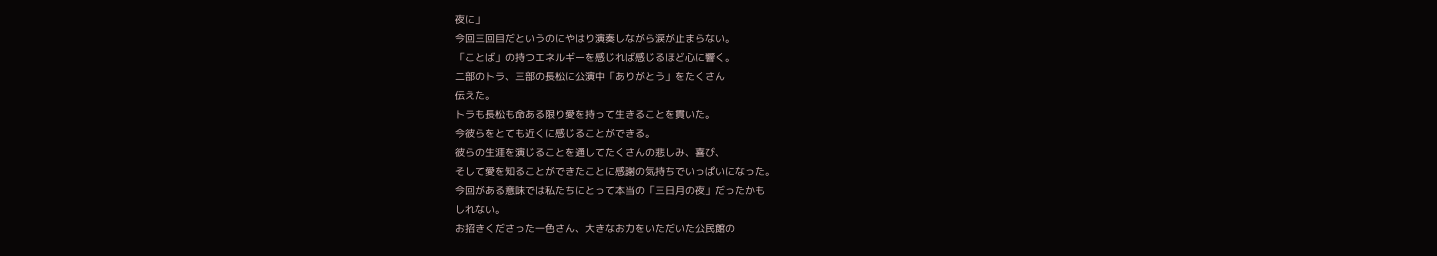夜に」
今回三回目だというのにやはり演奏しながら涙が止まらない。
「ことば」の持つエネルギーを感じれば感じるほど心に響く。
二部のトラ、三部の長松に公演中「ありがとう」をたくさん
伝えた。
トラも長松も命ある限り愛を持って生きることを貫いた。
今彼らをとても近くに感じることができる。
彼らの生涯を演じることを通してたくさんの悲しみ、喜び、
そして愛を知ることができたことに感謝の気持ちでいっぱいになった。
今回がある意味では私たちにとって本当の「三日月の夜」だったかも
しれない。
お招きくださった一色さん、大きなお力をいただいた公民館の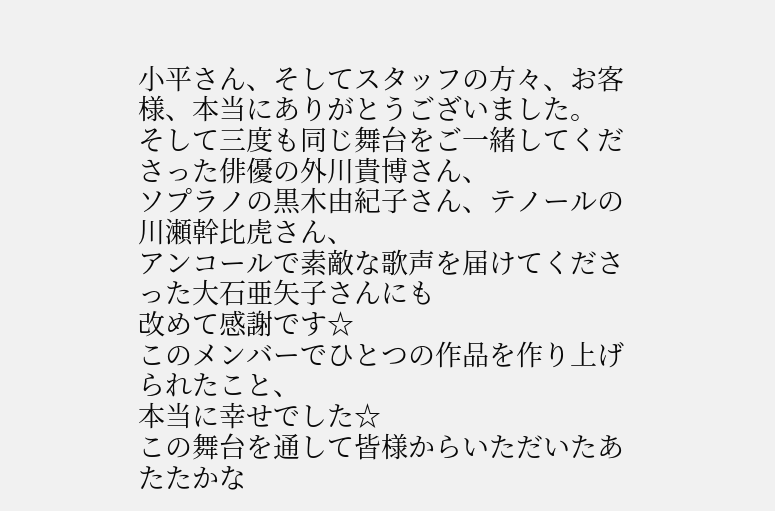小平さん、そしてスタッフの方々、お客様、本当にありがとうございました。
そして三度も同じ舞台をご一緒してくださった俳優の外川貴博さん、
ソプラノの黒木由紀子さん、テノールの川瀬幹比虎さん、
アンコールで素敵な歌声を届けてくださった大石亜矢子さんにも
改めて感謝です☆
このメンバーでひとつの作品を作り上げられたこと、
本当に幸せでした☆
この舞台を通して皆様からいただいたあたたかな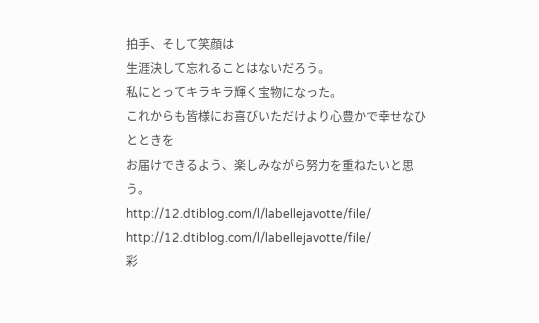拍手、そして笑顔は
生涯決して忘れることはないだろう。
私にとってキラキラ輝く宝物になった。
これからも皆様にお喜びいただけより心豊かで幸せなひとときを
お届けできるよう、楽しみながら努力を重ねたいと思う。
http://12.dtiblog.com/l/labellejavotte/file/
http://12.dtiblog.com/l/labellejavotte/file/
彩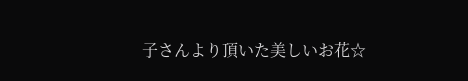子さんより頂いた美しいお花☆